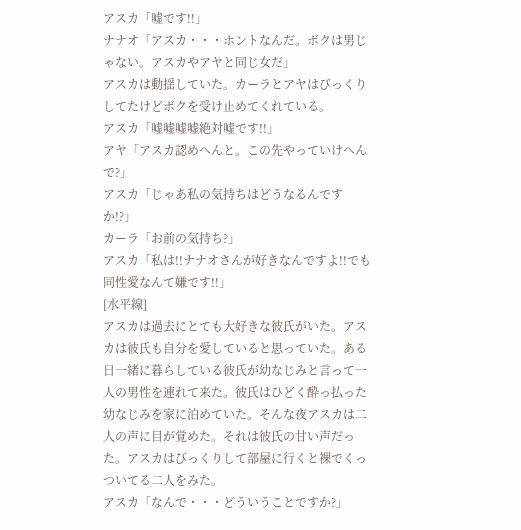アスカ「嘘です!!」
ナナオ「アスカ・・・ホントなんだ。ボクは男じゃない。アスカやアヤと同じ女だ」
アスカは動揺していた。カーラとアヤはびっくりしてたけどボクを受け止めてくれている。
アスカ「嘘嘘嘘嘘絶対嘘です!!」
アヤ「アスカ認めへんと。この先やっていけへんで?」
アスカ「じゃあ私の気持ちはどうなるんですか!?」
カーラ「お前の気持ち?」
アスカ「私は!!ナナオさんが好きなんですよ!!でも同性愛なんて嫌です!!」
[水平線]
アスカは過去にとても大好きな彼氏がいた。アスカは彼氏も自分を愛していると思っていた。ある日一緒に暮らしている彼氏が幼なじみと言って一人の男性を連れて来た。彼氏はひどく酔っ払った幼なじみを家に泊めていた。そんな夜アスカは二人の声に目が覚めた。それは彼氏の甘い声だった。アスカはびっくりして部屋に行くと裸でくっついてる二人をみた。
アスカ「なんで・・・どういうことですか?」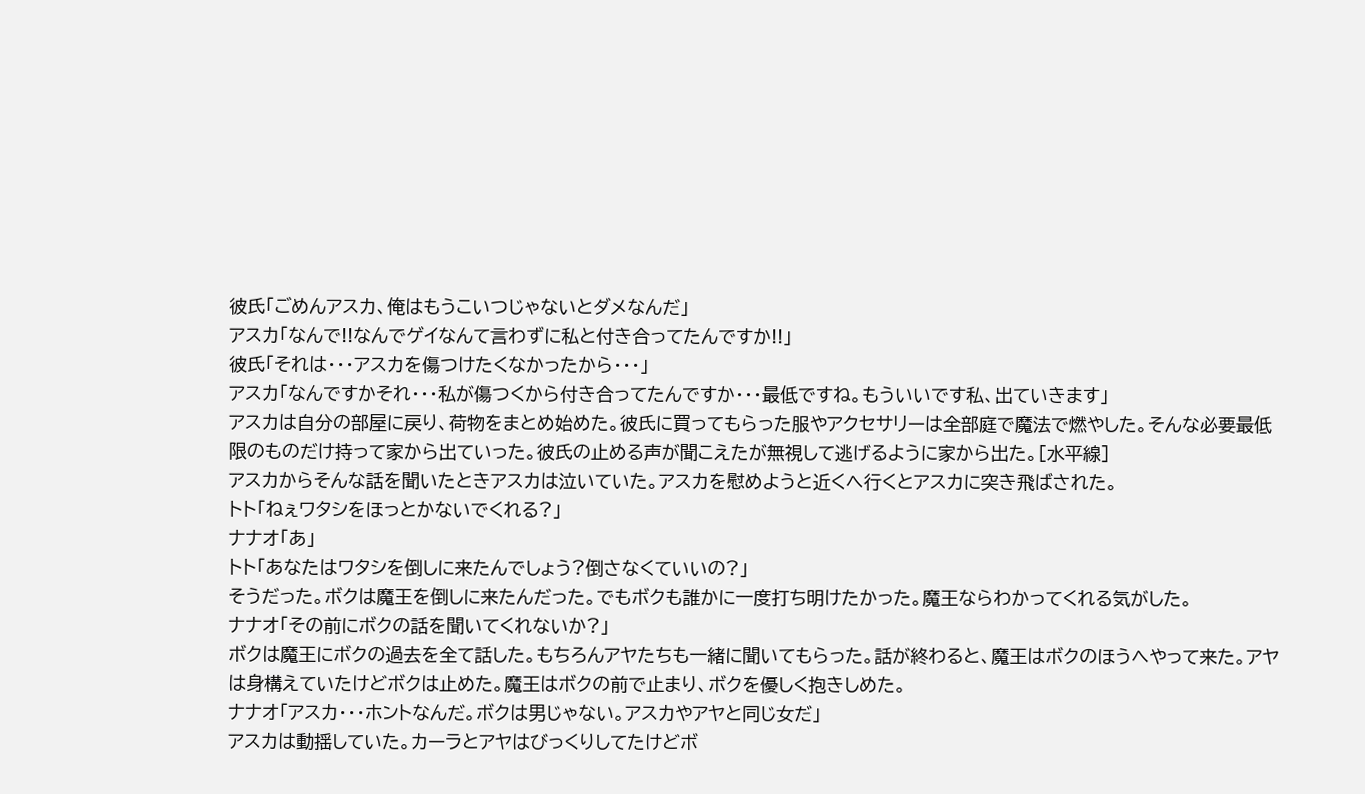彼氏「ごめんアスカ、俺はもうこいつじゃないとダメなんだ」
アスカ「なんで!!なんでゲイなんて言わずに私と付き合ってたんですか!!」
彼氏「それは・・・アスカを傷つけたくなかったから・・・」
アスカ「なんですかそれ・・・私が傷つくから付き合ってたんですか・・・最低ですね。もういいです私、出ていきます」
アスカは自分の部屋に戻り、荷物をまとめ始めた。彼氏に買ってもらった服やアクセサリーは全部庭で魔法で燃やした。そんな必要最低限のものだけ持って家から出ていった。彼氏の止める声が聞こえたが無視して逃げるように家から出た。[水平線]
アスカからそんな話を聞いたときアスカは泣いていた。アスカを慰めようと近くへ行くとアスカに突き飛ばされた。
トト「ねぇワタシをほっとかないでくれる?」
ナナオ「あ」
トト「あなたはワタシを倒しに来たんでしょう?倒さなくていいの?」
そうだった。ボクは魔王を倒しに来たんだった。でもボクも誰かに一度打ち明けたかった。魔王ならわかってくれる気がした。
ナナオ「その前にボクの話を聞いてくれないか?」
ボクは魔王にボクの過去を全て話した。もちろんアヤたちも一緒に聞いてもらった。話が終わると、魔王はボクのほうへやって来た。アヤは身構えていたけどボクは止めた。魔王はボクの前で止まり、ボクを優しく抱きしめた。
ナナオ「アスカ・・・ホントなんだ。ボクは男じゃない。アスカやアヤと同じ女だ」
アスカは動揺していた。カーラとアヤはびっくりしてたけどボ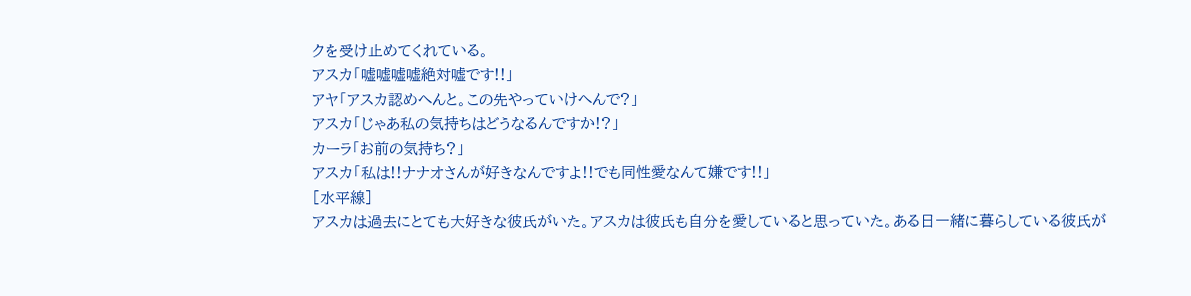クを受け止めてくれている。
アスカ「嘘嘘嘘嘘絶対嘘です!!」
アヤ「アスカ認めへんと。この先やっていけへんで?」
アスカ「じゃあ私の気持ちはどうなるんですか!?」
カーラ「お前の気持ち?」
アスカ「私は!!ナナオさんが好きなんですよ!!でも同性愛なんて嫌です!!」
[水平線]
アスカは過去にとても大好きな彼氏がいた。アスカは彼氏も自分を愛していると思っていた。ある日一緒に暮らしている彼氏が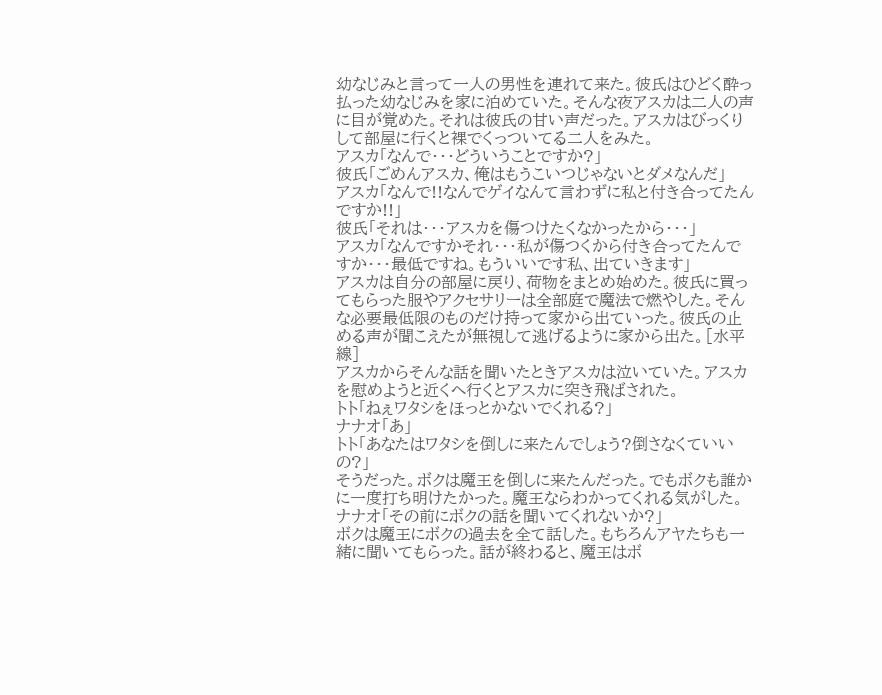幼なじみと言って一人の男性を連れて来た。彼氏はひどく酔っ払った幼なじみを家に泊めていた。そんな夜アスカは二人の声に目が覚めた。それは彼氏の甘い声だった。アスカはびっくりして部屋に行くと裸でくっついてる二人をみた。
アスカ「なんで・・・どういうことですか?」
彼氏「ごめんアスカ、俺はもうこいつじゃないとダメなんだ」
アスカ「なんで!!なんでゲイなんて言わずに私と付き合ってたんですか!!」
彼氏「それは・・・アスカを傷つけたくなかったから・・・」
アスカ「なんですかそれ・・・私が傷つくから付き合ってたんですか・・・最低ですね。もういいです私、出ていきます」
アスカは自分の部屋に戻り、荷物をまとめ始めた。彼氏に買ってもらった服やアクセサリーは全部庭で魔法で燃やした。そんな必要最低限のものだけ持って家から出ていった。彼氏の止める声が聞こえたが無視して逃げるように家から出た。[水平線]
アスカからそんな話を聞いたときアスカは泣いていた。アスカを慰めようと近くへ行くとアスカに突き飛ばされた。
トト「ねぇワタシをほっとかないでくれる?」
ナナオ「あ」
トト「あなたはワタシを倒しに来たんでしょう?倒さなくていいの?」
そうだった。ボクは魔王を倒しに来たんだった。でもボクも誰かに一度打ち明けたかった。魔王ならわかってくれる気がした。
ナナオ「その前にボクの話を聞いてくれないか?」
ボクは魔王にボクの過去を全て話した。もちろんアヤたちも一緒に聞いてもらった。話が終わると、魔王はボ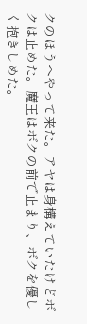クのほうへやって来た。アヤは身構えていたけどボクは止めた。魔王はボクの前で止まり、ボクを優しく抱きしめた。